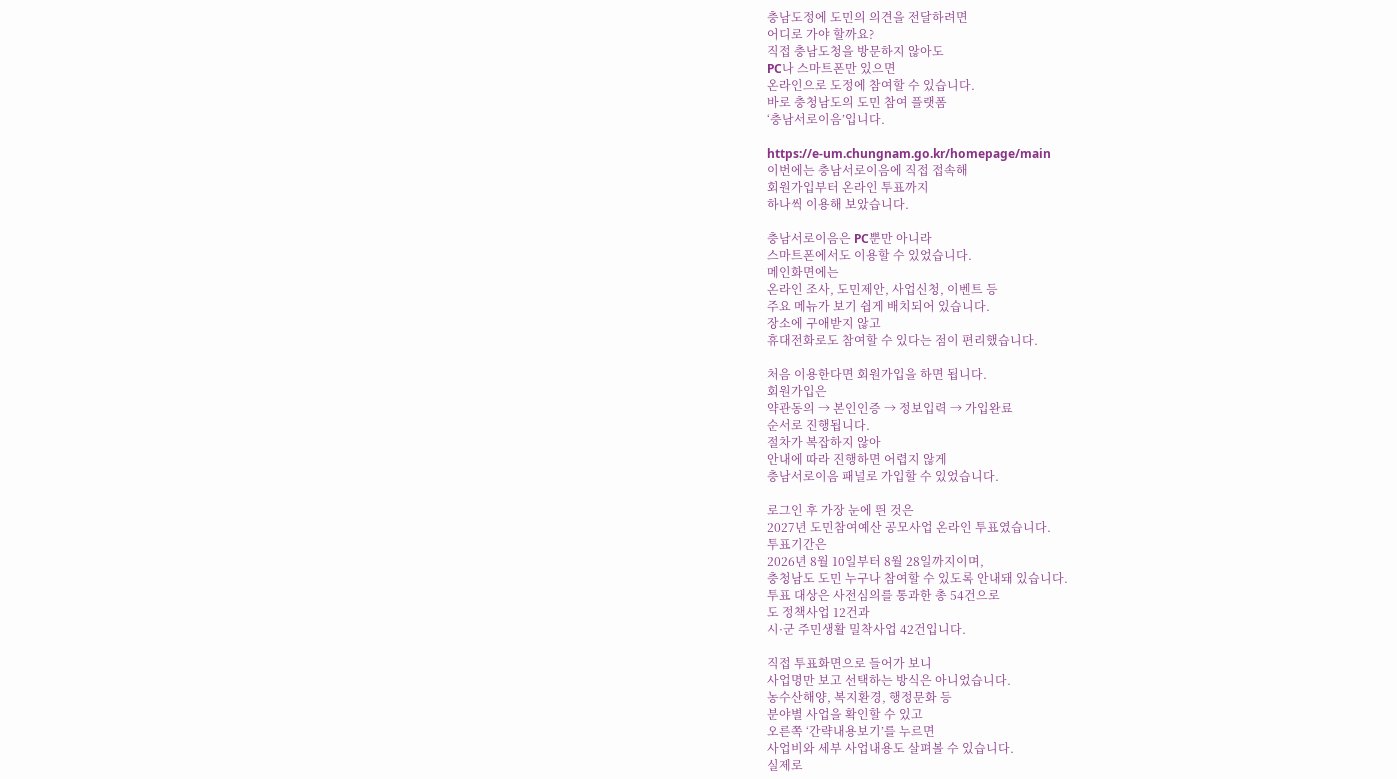충남도정에 도민의 의견을 전달하려면
어디로 가야 할까요?
직접 충남도청을 방문하지 않아도
PC나 스마트폰만 있으면
온라인으로 도정에 참여할 수 있습니다.
바로 충청남도의 도민 참여 플랫폼
‘충남서로이음’입니다.

https://e-um.chungnam.go.kr/homepage/main
이번에는 충남서로이음에 직접 접속해
회원가입부터 온라인 투표까지
하나씩 이용해 보았습니다.

충남서로이음은 PC뿐만 아니라
스마트폰에서도 이용할 수 있었습니다.
메인화면에는
온라인 조사, 도민제안, 사업신청, 이벤트 등
주요 메뉴가 보기 쉽게 배치되어 있습니다.
장소에 구애받지 않고
휴대전화로도 참여할 수 있다는 점이 편리했습니다.

처음 이용한다면 회원가입을 하면 됩니다.
회원가입은
약관동의 → 본인인증 → 정보입력 → 가입완료
순서로 진행됩니다.
절차가 복잡하지 않아
안내에 따라 진행하면 어렵지 않게
충남서로이음 패널로 가입할 수 있었습니다.

로그인 후 가장 눈에 띈 것은
2027년 도민참여예산 공모사업 온라인 투표였습니다.
투표기간은
2026년 8월 10일부터 8월 28일까지이며,
충청남도 도민 누구나 참여할 수 있도록 안내돼 있습니다.
투표 대상은 사전심의를 통과한 총 54건으로
도 정책사업 12건과
시·군 주민생활 밀착사업 42건입니다.

직접 투표화면으로 들어가 보니
사업명만 보고 선택하는 방식은 아니었습니다.
농수산해양, 복지환경, 행정문화 등
분야별 사업을 확인할 수 있고
오른쪽 ‘간략내용보기’를 누르면
사업비와 세부 사업내용도 살펴볼 수 있습니다.
실제로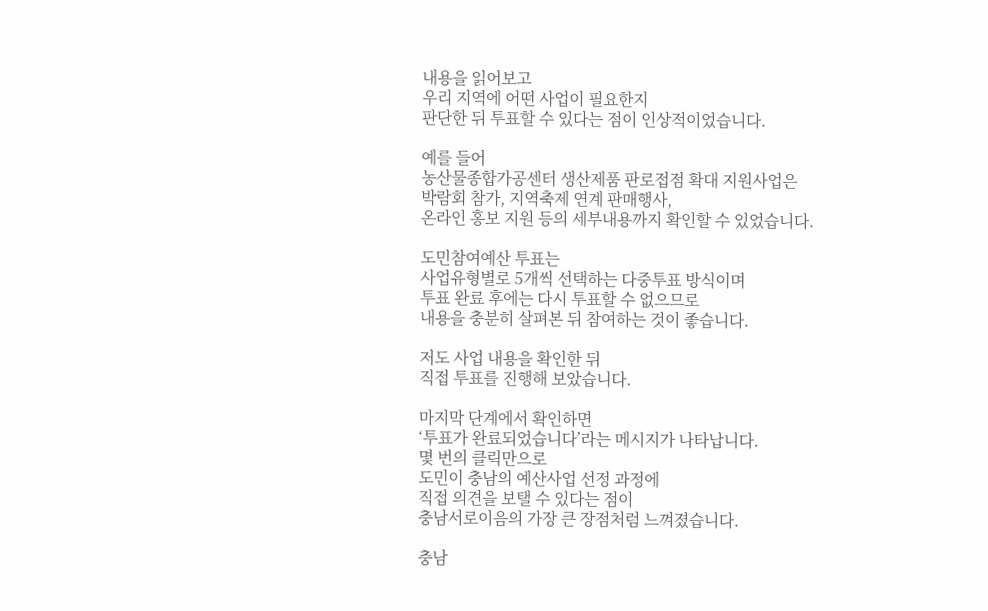내용을 읽어보고
우리 지역에 어떤 사업이 필요한지
판단한 뒤 투표할 수 있다는 점이 인상적이었습니다.

예를 들어
농산물종합가공센터 생산제품 판로접점 확대 지원사업은
박람회 참가, 지역축제 연계 판매행사,
온라인 홍보 지원 등의 세부내용까지 확인할 수 있었습니다.

도민참여예산 투표는
사업유형별로 5개씩 선택하는 다중투표 방식이며
투표 완료 후에는 다시 투표할 수 없으므로
내용을 충분히 살펴본 뒤 참여하는 것이 좋습니다.

저도 사업 내용을 확인한 뒤
직접 투표를 진행해 보았습니다.

마지막 단계에서 확인하면
‘투표가 완료되었습니다’라는 메시지가 나타납니다.
몇 번의 클릭만으로
도민이 충남의 예산사업 선정 과정에
직접 의견을 보탤 수 있다는 점이
충남서로이음의 가장 큰 장점처럼 느껴졌습니다.

충남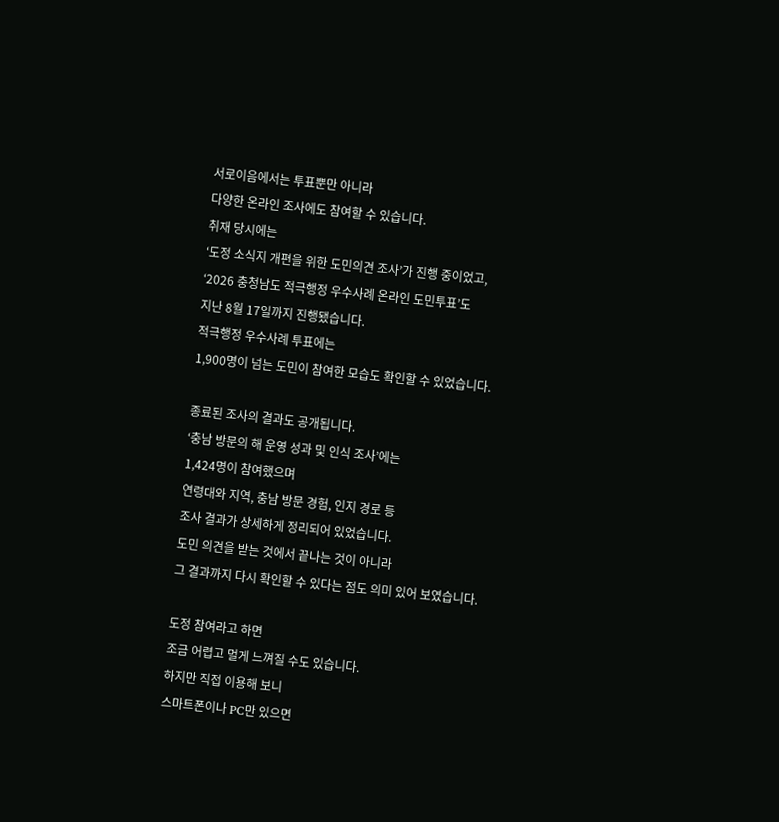서로이음에서는 투표뿐만 아니라
다양한 온라인 조사에도 참여할 수 있습니다.
취재 당시에는
‘도정 소식지 개편을 위한 도민의견 조사’가 진행 중이었고,
‘2026 충청남도 적극행정 우수사례 온라인 도민투표’도
지난 8월 17일까지 진행됐습니다.
적극행정 우수사례 투표에는
1,900명이 넘는 도민이 참여한 모습도 확인할 수 있었습니다.

종료된 조사의 결과도 공개됩니다.
‘충남 방문의 해 운영 성과 및 인식 조사’에는
1,424명이 참여했으며
연령대와 지역, 충남 방문 경험, 인지 경로 등
조사 결과가 상세하게 정리되어 있었습니다.
도민 의견을 받는 것에서 끝나는 것이 아니라
그 결과까지 다시 확인할 수 있다는 점도 의미 있어 보였습니다.

도정 참여라고 하면
조금 어렵고 멀게 느껴질 수도 있습니다.
하지만 직접 이용해 보니
스마트폰이나 PC만 있으면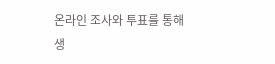온라인 조사와 투표를 통해
생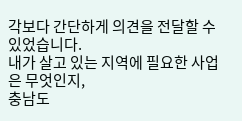각보다 간단하게 의견을 전달할 수 있었습니다.
내가 살고 있는 지역에 필요한 사업은 무엇인지,
충남도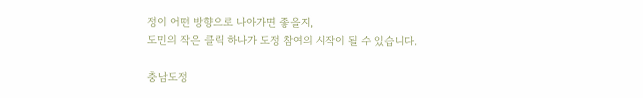정이 어떤 방향으로 나아가면 좋을지,
도민의 작은 클릭 하나가 도정 참여의 시작이 될 수 있습니다.

충남도정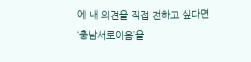에 내 의견을 직접 전하고 싶다면
‘충남서로이음’을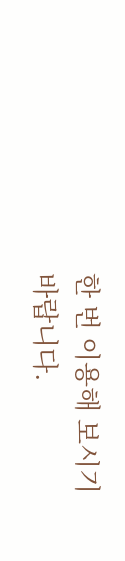한 번 이용해 보시기 바랍니다.